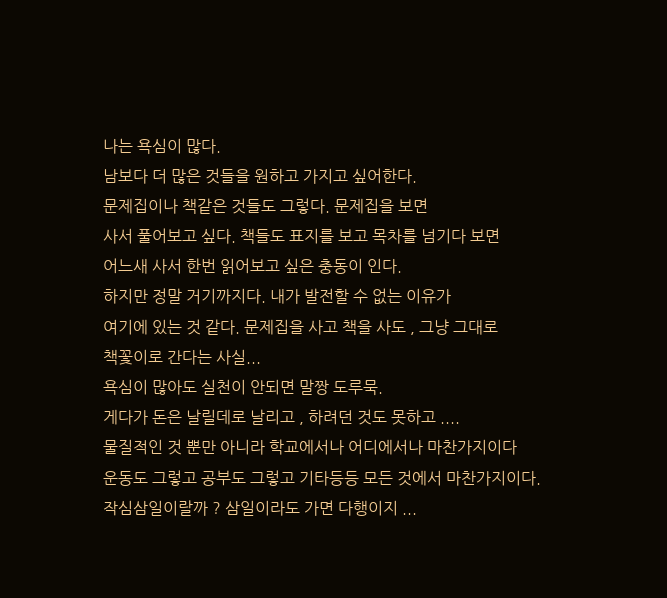나는 욕심이 많다.
남보다 더 많은 것들을 원하고 가지고 싶어한다.
문제집이나 책같은 것들도 그렇다. 문제집을 보면
사서 풀어보고 싶다. 책들도 표지를 보고 목차를 넘기다 보면
어느새 사서 한번 읽어보고 싶은 충동이 인다.
하지만 정말 거기까지다. 내가 발전할 수 없는 이유가
여기에 있는 것 같다. 문제집을 사고 책을 사도 , 그냥 그대로
책꽃이로 간다는 사실...
욕심이 많아도 실천이 안되면 말짱 도루묵.
게다가 돈은 날릴데로 날리고 , 하려던 것도 못하고 ....
물질적인 것 뿐만 아니라 학교에서나 어디에서나 마찬가지이다
운동도 그렇고 공부도 그렇고 기타등등 모든 것에서 마찬가지이다.
작심삼일이랄까 ? 삼일이라도 가면 다행이지 ...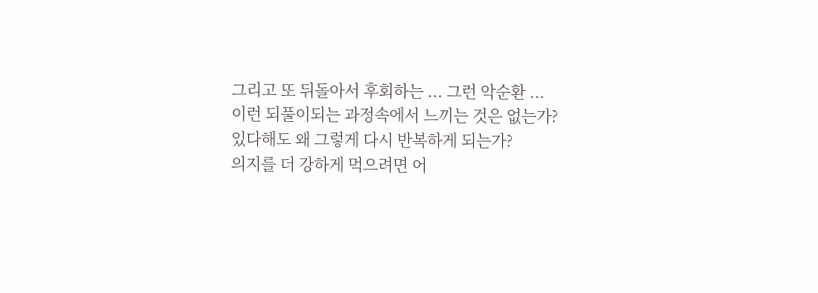그리고 또 뒤돌아서 후회하는 ... 그런 악순환 ...
이런 되풀이되는 과정속에서 느끼는 것은 없는가?
있다해도 왜 그렇게 다시 반복하게 되는가?
의지를 더 강하게 먹으려면 어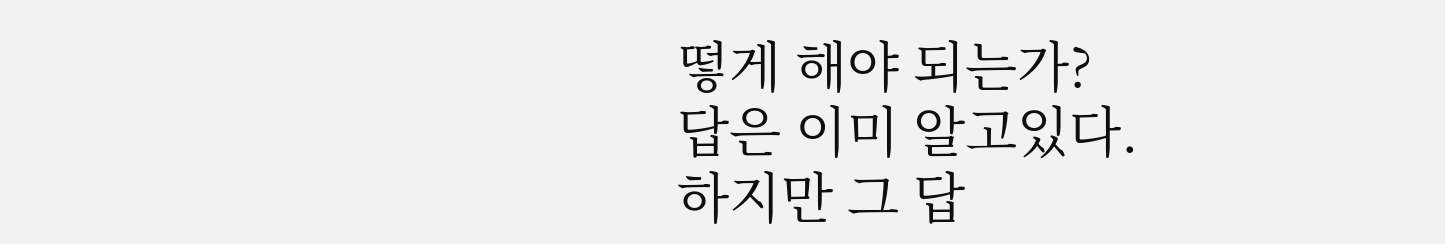떻게 해야 되는가?
답은 이미 알고있다.
하지만 그 답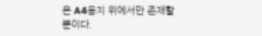은 A4용지 위에서만 존재할 뿐이다.